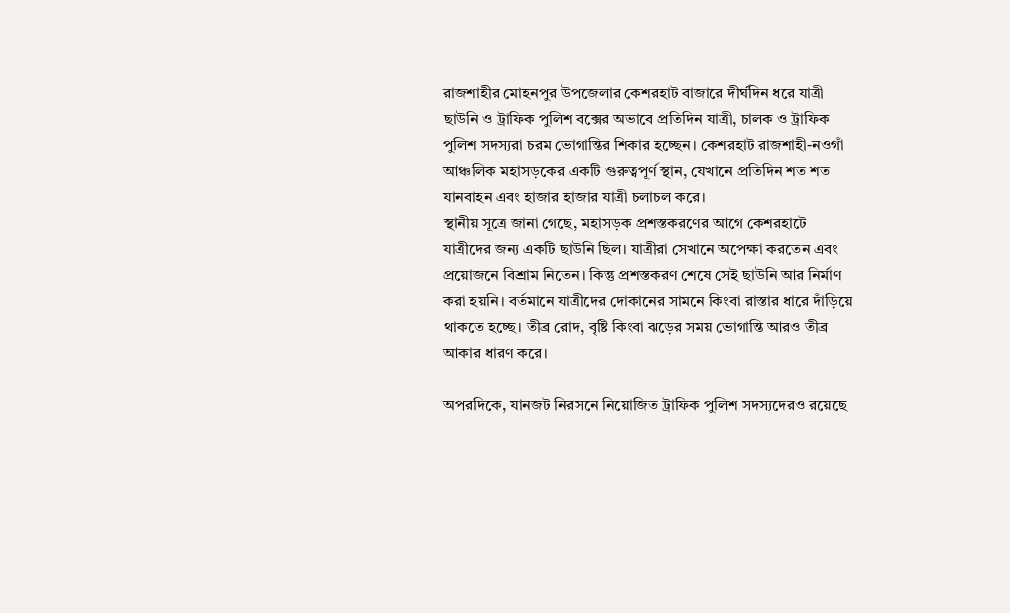রাজশাহীর মোহনপুর উপজেলার কেশরহাট বাজারে দীর্ঘদিন ধরে যাত্রী ছাউনি ও ট্রাফিক পুলিশ বক্সের অভাবে প্রতিদিন যাত্রী, চালক ও ট্রাফিক পুলিশ সদস্যরা চরম ভোগান্তির শিকার হচ্ছেন। কেশরহাট রাজশাহী-নওগাঁ আঞ্চলিক মহাসড়কের একটি গুরুত্বপূর্ণ স্থান, যেখানে প্রতিদিন শত শত যানবাহন এবং হাজার হাজার যাত্রী চলাচল করে।
স্থানীয় সূত্রে জানা গেছে, মহাসড়ক প্রশস্তকরণের আগে কেশরহাটে যাত্রীদের জন্য একটি ছাউনি ছিল। যাত্রীরা সেখানে অপেক্ষা করতেন এবং প্রয়োজনে বিশ্রাম নিতেন। কিন্তু প্রশস্তকরণ শেষে সেই ছাউনি আর নির্মাণ করা হয়নি। বর্তমানে যাত্রীদের দোকানের সামনে কিংবা রাস্তার ধারে দাঁড়িয়ে থাকতে হচ্ছে। তীব্র রোদ, বৃষ্টি কিংবা ঝড়ের সময় ভোগান্তি আরও তীব্র আকার ধারণ করে।

অপরদিকে, যানজট নিরসনে নিয়োজিত ট্রাফিক পুলিশ সদস্যদেরও রয়েছে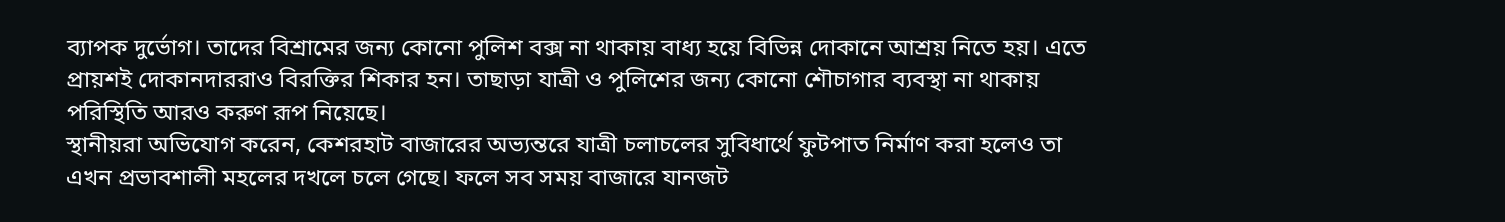ব্যাপক দুর্ভোগ। তাদের বিশ্রামের জন্য কোনো পুলিশ বক্স না থাকায় বাধ্য হয়ে বিভিন্ন দোকানে আশ্রয় নিতে হয়। এতে প্রায়শই দোকানদাররাও বিরক্তির শিকার হন। তাছাড়া যাত্রী ও পুলিশের জন্য কোনো শৌচাগার ব্যবস্থা না থাকায় পরিস্থিতি আরও করুণ রূপ নিয়েছে।
স্থানীয়রা অভিযোগ করেন, কেশরহাট বাজারের অভ্যন্তরে যাত্রী চলাচলের সুবিধার্থে ফুটপাত নির্মাণ করা হলেও তা এখন প্রভাবশালী মহলের দখলে চলে গেছে। ফলে সব সময় বাজারে যানজট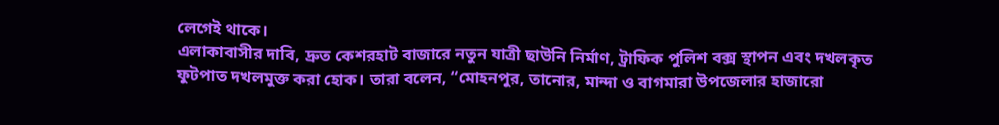লেগেই থাকে।
এলাকাবাসীর দাবি, দ্রুত কেশরহাট বাজারে নতুন যাত্রী ছাউনি নির্মাণ, ট্রাফিক পুলিশ বক্স স্থাপন এবং দখলকৃত ফুটপাত দখলমুক্ত করা হোক। তারা বলেন, “মোহনপুর, তানোর, মান্দা ও বাগমারা উপজেলার হাজারো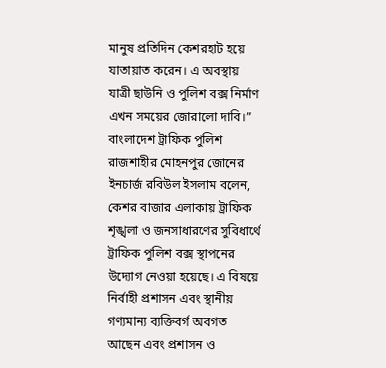মানুষ প্রতিদিন কেশরহাট হয়ে যাতায়াত করেন। এ অবস্থায় যাত্রী ছাউনি ও পুলিশ বক্স নির্মাণ এখন সময়ের জোরালো দাবি।”
বাংলাদেশ ট্রাফিক পুলিশ রাজশাহীর মোহনপুর জোনের ইনচার্জ রবিউল ইসলাম বলেন, কেশর বাজার এলাকায় ট্রাফিক শৃঙ্খলা ও জনসাধারণের সুবিধার্থে ট্রাফিক পুলিশ বক্স স্থাপনের উদ্যোগ নেওয়া হয়েছে। এ বিষয়ে নির্বাহী প্রশাসন এবং স্থানীয় গণ্যমান্য ব্যক্তিবর্গ অবগত আছেন এবং প্রশাসন ও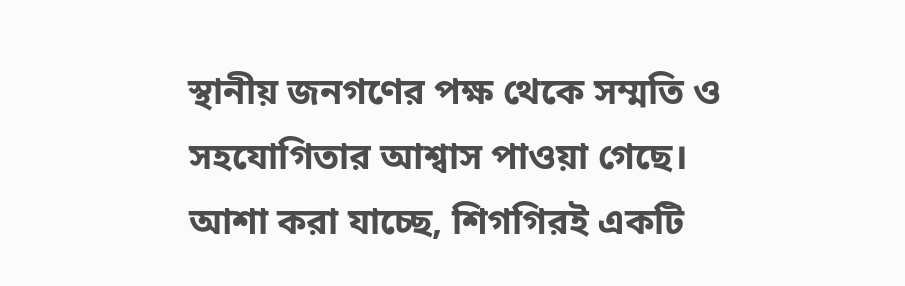স্থানীয় জনগণের পক্ষ থেকে সম্মতি ও সহযোগিতার আশ্বাস পাওয়া গেছে। আশা করা যাচ্ছে, শিগগিরই একটি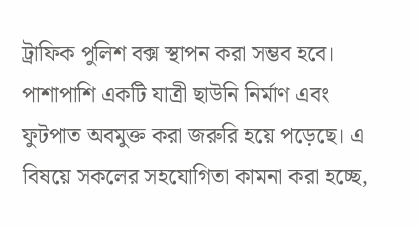ট্রাফিক পুলিশ বক্স স্থাপন করা সম্ভব হবে। পাশাপাশি একটি যাত্রী ছাউনি নির্মাণ এবং ফুটপাত অবমুক্ত করা জরুরি হয়ে পড়েছে। এ বিষয়ে সকলের সহযোগিতা কামনা করা হচ্ছে,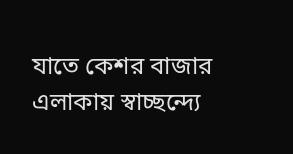যাতে কেশর বাজার এলাকায় স্বাচ্ছন্দ্যে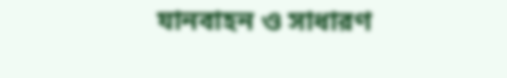যানবাহন ও সাধারণ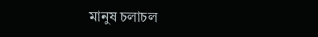মানুষ চলাচল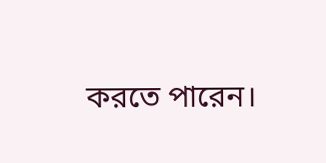করতে পারেন।